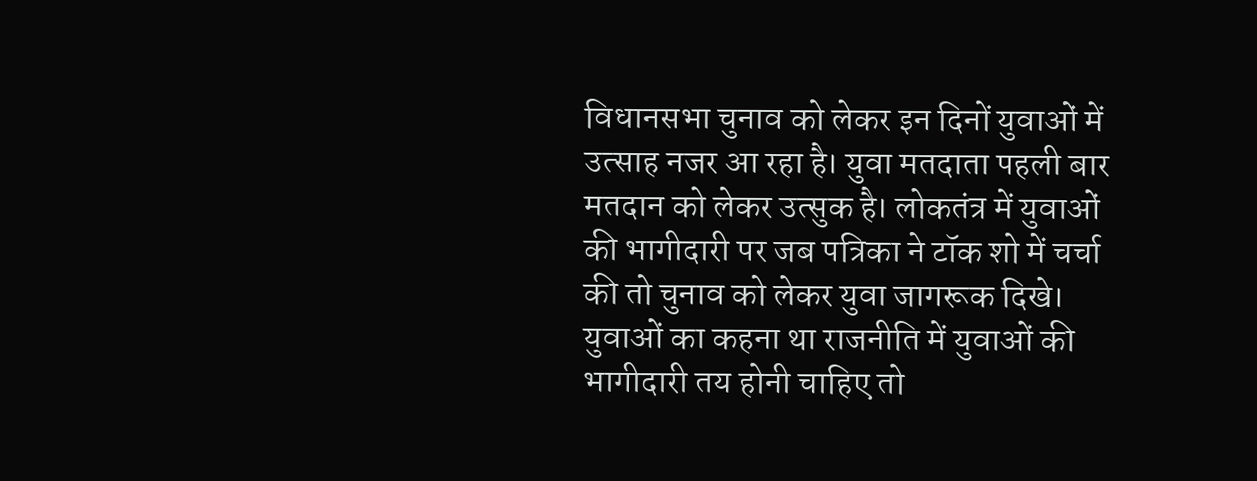विधानसभा चुनाव को लेकर इन दिनों युवाओं में उत्साह नजर आ रहा है। युवा मतदाता पहली बार मतदान को लेकर उत्सुक है। लोकतंत्र में युवाओं की भागीदारी पर जब पत्रिका ने टॉक शो में चर्चा की तो चुनाव को लेकर युवा जागरूक दिखे। युवाओं का कहना था राजनीति में युवाओं की भागीदारी तय होनी चाहिए तो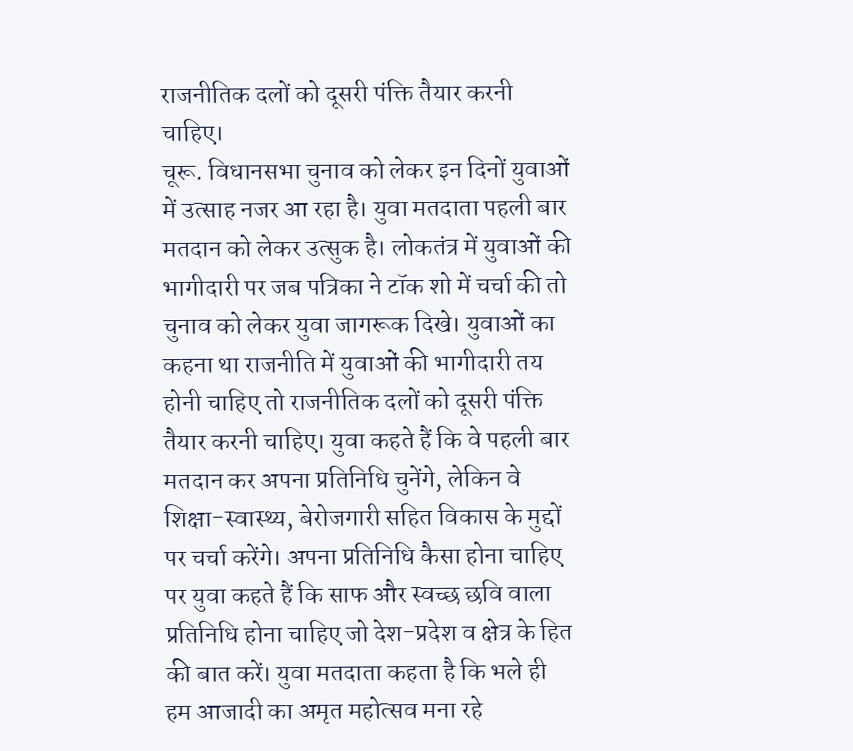राजनीतिक दलों को दूसरी पंक्ति तैयार करनी चाहिए।
चूरू. विधानसभा चुनाव को लेकर इन दिनों युवाओं में उत्साह नजर आ रहा है। युवा मतदाता पहली बार मतदान को लेकर उत्सुक है। लोकतंत्र में युवाओं की भागीदारी पर जब पत्रिका ने टॉक शो में चर्चा की तो चुनाव को लेकर युवा जागरूक दिखे। युवाओं का कहना था राजनीति में युवाओं की भागीदारी तय होनी चाहिए तो राजनीतिक दलों को दूसरी पंक्ति तैयार करनी चाहिए। युवा कहते हैं कि वे पहली बार मतदान कर अपना प्रतिनिधि चुनेंगे, लेकिन वे शिक्षा-स्वास्थ्य, बेरोजगारी सहित विकास के मुद्दों पर चर्चा करेंगे। अपना प्रतिनिधि कैसा होना चाहिए पर युवा कहते हैं कि साफ और स्वच्छ छवि वाला प्रतिनिधि होना चाहिए जो देश-प्रदेश व क्षेत्र के हित की बात करें। युवा मतदाता कहता है कि भले ही हम आजादी का अमृत महोत्सव मना रहे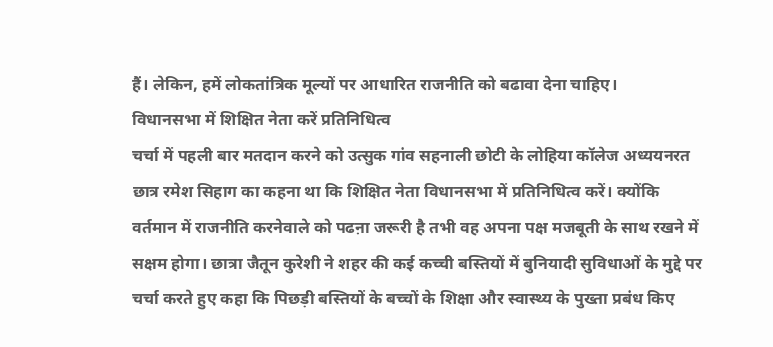हैं। लेकिन, हमें लोकतांत्रिक मूल्यों पर आधारित राजनीति को बढावा देना चाहिए।
विधानसभा में शिक्षित नेता करें प्रतिनिधित्व
चर्चा में पहली बार मतदान करने को उत्सुक गांव सहनाली छोटी के लोहिया कॉलेज अध्ययनरत छात्र रमेश सिहाग का कहना था कि शिक्षित नेता विधानसभा में प्रतिनिधित्व करें। क्योंकि वर्तमान में राजनीति करनेवाले को पढऩा जरूरी है तभी वह अपना पक्ष मजबूती के साथ रखने में सक्षम होगा। छात्रा जैतून कुरेशी ने शहर की कई कच्ची बस्तियों में बुनियादी सुविधाओं के मुद्दे पर चर्चा करते हुए कहा कि पिछड़ी बस्तियों के बच्चों के शिक्षा और स्वास्थ्य के पुख्ता प्रबंध किए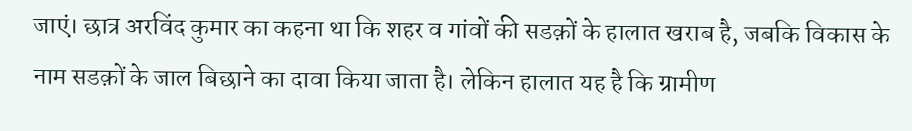जाएं। छात्र अरविंद कुमार का कहना था कि शहर व गांवों की सडक़ों के हालात खराब है, जबकि विकास के नाम सडक़ों के जाल बिछाने का दावा किया जाता है। लेकिन हालात यह है कि ग्रामीण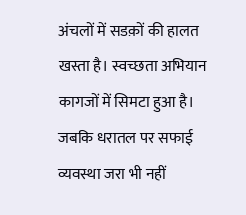अंचलों में सडक़ों की हालत खस्ता है। स्वच्छता अभियान कागजों में सिमटा हुआ है। जबकि धरातल पर सफाई व्यवस्था जरा भी नहीं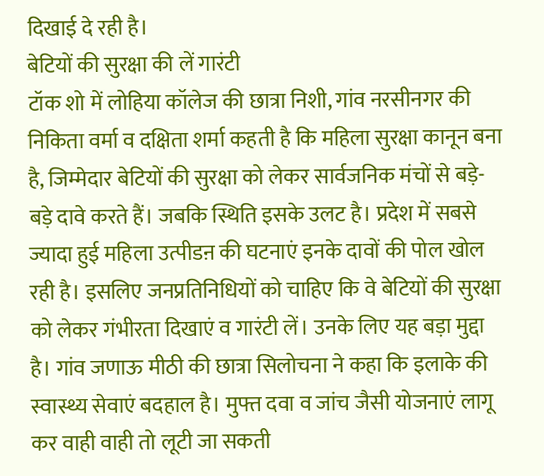दिखाई दे रही है।
बेटियों की सुरक्षा की लें गारंटी
टॉक शो में लोहिया कॉलेज की छात्रा निशी, गांव नरसीनगर की निकिता वर्मा व दक्षिता शर्मा कहती है कि महिला सुरक्षा कानून बना है, जिम्मेदार बेटियों की सुरक्षा को लेकर सार्वजनिक मंचों से बड़े-बड़े दावे करते हैं। जबकि स्थिति इसके उलट है। प्रदेश में सबसे ज्यादा हुई महिला उत्पीडऩ की घटनाएं इनके दावों की पोल खोल रही है। इसलिए जनप्रतिनिधियों को चाहिए कि वे बेटियों की सुरक्षा को लेकर गंभीरता दिखाएं व गारंटी लें। उनके लिए यह बड़ा मुद्दा है। गांव जणाऊ मीठी की छात्रा सिलोचना ने कहा कि इलाके की स्वास्थ्य सेवाएं बदहाल है। मुफ्त दवा व जांच जैसी योजनाएं लागू कर वाही वाही तो लूटी जा सकती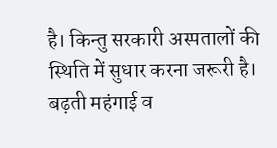है। किन्तु सरकारी अस्पतालों की स्थिति में सुधार करना जरूरी है।
बढ़ती महंगाई व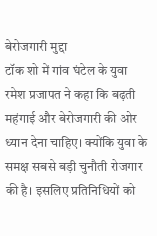बेरोजगारी मुद्दा
टॉक शो में गांव घंटेल के युवा रमेश प्रजापत ने कहा कि बढ़ती महंगाई और बेरोजगारी की ओर ध्यान देना चाहिए। क्योंकि युवा के समक्ष सबसे बड़ी चुनौती रोजगार की है। इसलिए प्रतिनिधियों को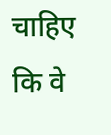चाहिए कि वे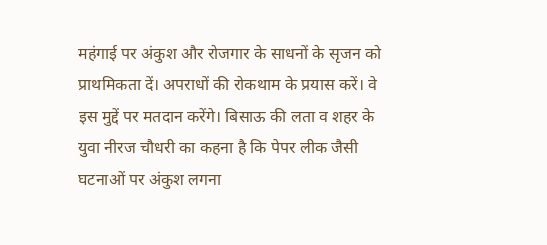महंगाई पर अंकुश और रोजगार के साधनों के सृजन को प्राथमिकता दें। अपराधों की रोकथाम के प्रयास करें। वे इस मुद्दें पर मतदान करेंगे। बिसाऊ की लता व शहर के युवा नीरज चौधरी का कहना है कि पेपर लीक जैसी घटनाओं पर अंकुश लगना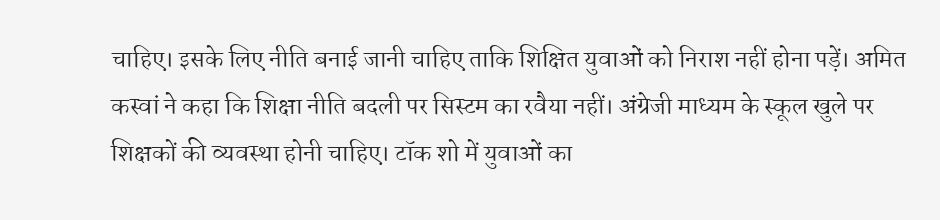चाहिए। इसके लिए नीति बनाई जानी चाहिए ताकि शिक्षित युवाओं को निराश नहीं होना पड़ें। अमित कस्वां ने कहा कि शिक्षा नीति बदली पर सिस्टम का रवैया नहीं। अंग्रेजी माध्यम के स्कूल खुले पर शिक्षकों की व्यवस्था होनी चाहिए। टॉक शो में युवाओं का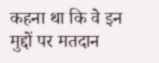कहना था कि वे इन मुद्दों पर मतदान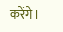करेंगे।